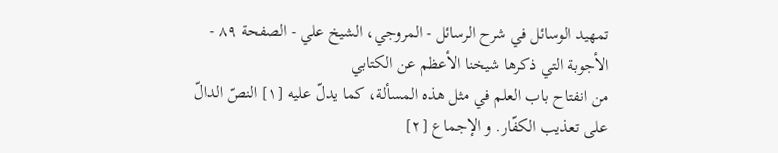تمهيد الوسائل في شرح الرسائل - المروجي، الشيخ علي - الصفحة ٨٩ - الأجوبة التي ذكرها شيخنا الأعظم عن الكتابي
من انفتاح باب العلم في مثل هذه المسألة، كما يدلّ عليه [١] النصّ الدالّ على تعذيب الكفّار. و الإجماع [٢]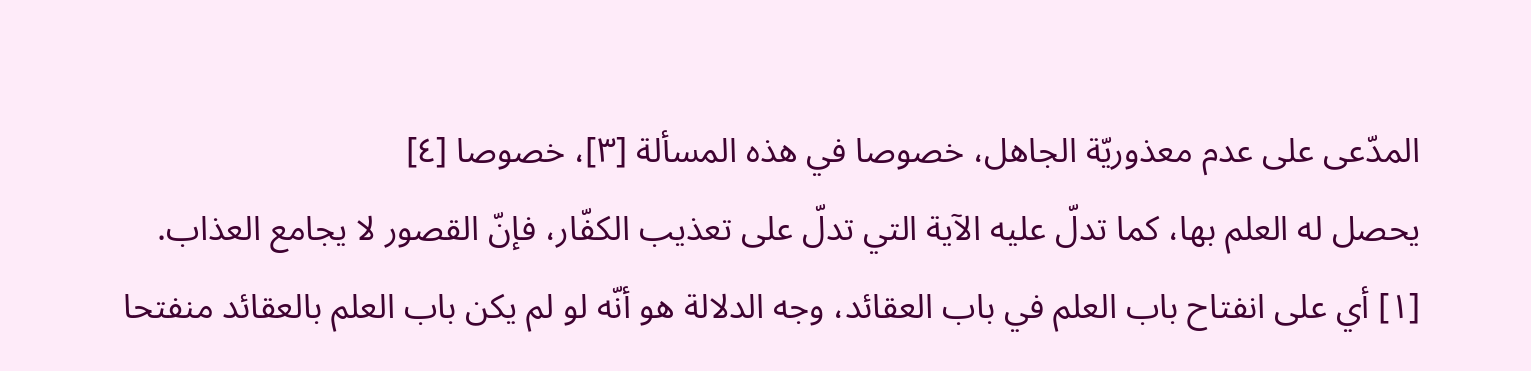المدّعى على عدم معذوريّة الجاهل، خصوصا في هذه المسألة [٣]، خصوصا [٤]
يحصل له العلم بها، كما تدلّ عليه الآية التي تدلّ على تعذيب الكفّار، فإنّ القصور لا يجامع العذاب.
[١] أي على انفتاح باب العلم في باب العقائد، وجه الدلالة هو أنّه لو لم يكن باب العلم بالعقائد منفتحا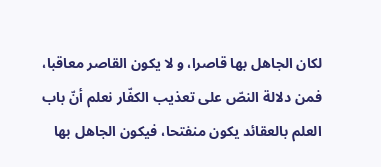لكان الجاهل بها قاصرا، و لا يكون القاصر معاقبا، فمن دلالة النصّ على تعذيب الكفّار نعلم أنّ باب العلم بالعقائد يكون منفتحا، فيكون الجاهل بها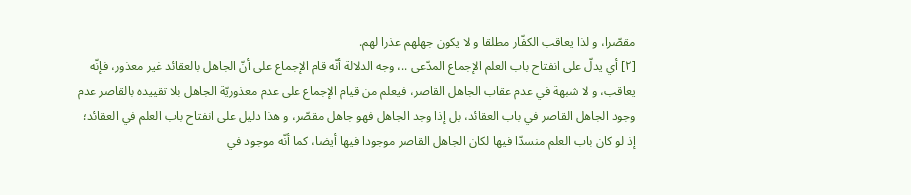مقصّرا، و لذا يعاقب الكفّار مطلقا و لا يكون جهلهم عذرا لهم.
[٢] أي يدلّ على انفتاح باب العلم الإجماع المدّعى ..، وجه الدلالة أنّه قام الإجماع على أنّ الجاهل بالعقائد غير معذور، فإنّه يعاقب، و لا شبهة في عدم عقاب الجاهل القاصر، فيعلم من قيام الإجماع على عدم معذوريّة الجاهل بلا تقييده بالقاصر عدم وجود الجاهل القاصر في باب العقائد، بل إذا وجد الجاهل فهو جاهل مقصّر، و هذا دليل على انفتاح باب العلم في العقائد؛ إذ لو كان باب العلم منسدّا فيها لكان الجاهل القاصر موجودا فيها أيضا، كما أنّه موجود في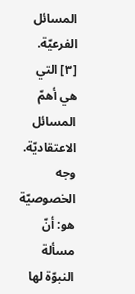المسائل الفرعيّة.
[٣] التي هي أهمّ المسائل الاعتقاديّة. وجه الخصوصيّة هو: أنّ مسألة النبوّة لها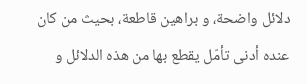دلائل واضحة، و براهين قاطعة، بحيث من كان عنده أدنى تأمّل يقطع بها من هذه الدلائل و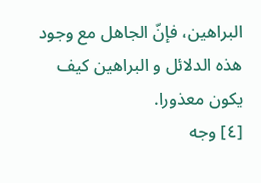البراهين، فإنّ الجاهل مع وجود هذه الدلائل و البراهين كيف يكون معذورا.
[٤] وجه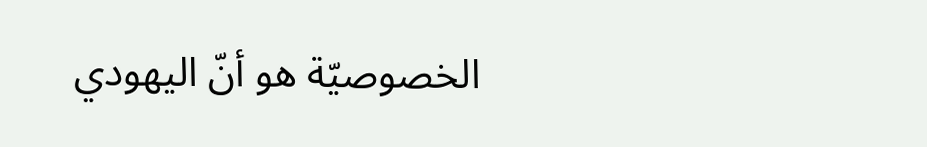الخصوصيّة هو أنّ اليهودي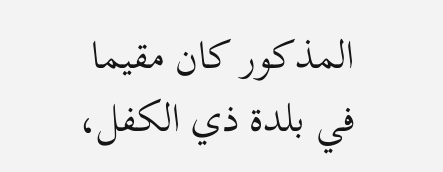المذكور كان مقيما في بلدة ذي الكفل،